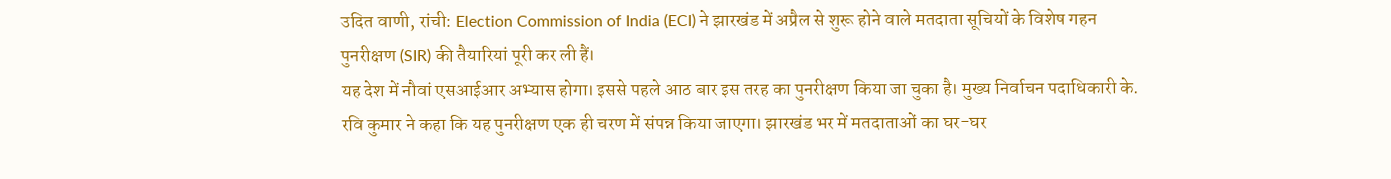उदित वाणी, रांची: Election Commission of India (ECI) ने झारखंड में अप्रैल से शुरू होने वाले मतदाता सूचियों के विशेष गहन पुनरीक्षण (SIR) की तैयारियां पूरी कर ली हैं।
यह देश में नौवां एसआईआर अभ्यास होगा। इससे पहले आठ बार इस तरह का पुनरीक्षण किया जा चुका है। मुख्य निर्वाचन पदाधिकारी के. रवि कुमार ने कहा कि यह पुनरीक्षण एक ही चरण में संपन्न किया जाएगा। झारखंड भर में मतदाताओं का घर-घर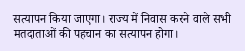सत्यापन किया जाएगा। राज्य में निवास करने वाले सभी मतदाताओं की पहचान का सत्यापन होगा।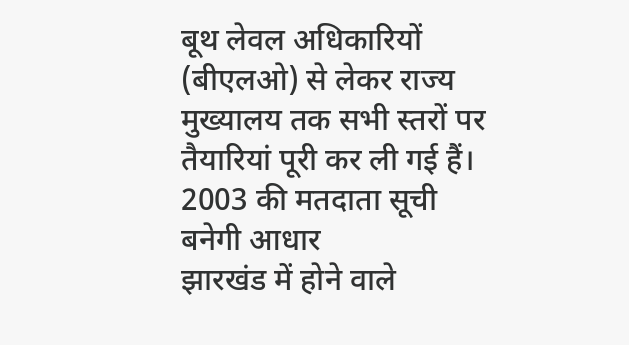बूथ लेवल अधिकारियों (बीएलओ) से लेकर राज्य मुख्यालय तक सभी स्तरों पर तैयारियां पूरी कर ली गई हैं।
2003 की मतदाता सूची बनेगी आधार
झारखंड में होने वाले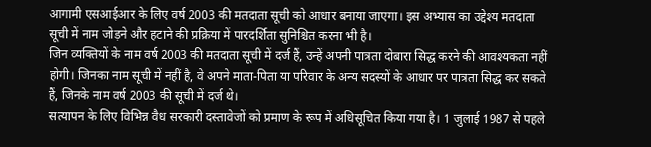आगामी एसआईआर के लिए वर्ष 2003 की मतदाता सूची को आधार बनाया जाएगा। इस अभ्यास का उद्देश्य मतदाता सूची में नाम जोड़ने और हटाने की प्रक्रिया में पारदर्शिता सुनिश्चित करना भी है।
जिन व्यक्तियों के नाम वर्ष 2003 की मतदाता सूची में दर्ज हैं, उन्हें अपनी पात्रता दोबारा सिद्ध करने की आवश्यकता नहीं होगी। जिनका नाम सूची में नहीं है, वे अपने माता-पिता या परिवार के अन्य सदस्यों के आधार पर पात्रता सिद्ध कर सकते हैं, जिनके नाम वर्ष 2003 की सूची में दर्ज थे।
सत्यापन के लिए विभिन्न वैध सरकारी दस्तावेजों को प्रमाण के रूप में अधिसूचित किया गया है। 1 जुलाई 1987 से पहले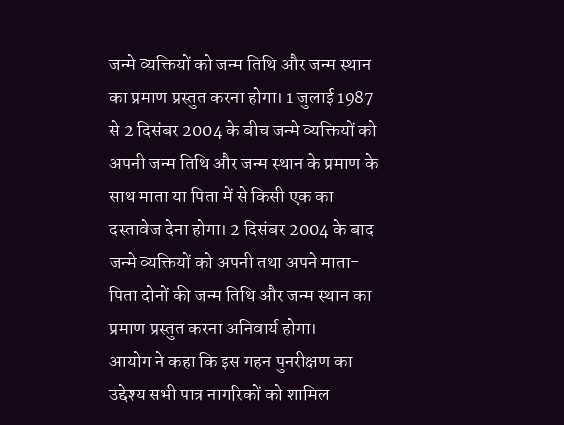जन्मे व्यक्तियों को जन्म तिथि और जन्म स्थान का प्रमाण प्रस्तुत करना होगा। 1 जुलाई 1987 से 2 दिसंबर 2004 के बीच जन्मे व्यक्तियों को अपनी जन्म तिथि और जन्म स्थान के प्रमाण के साथ माता या पिता में से किसी एक का दस्तावेज देना होगा। 2 दिसंबर 2004 के बाद जन्मे व्यक्तियों को अपनी तथा अपने माता-पिता दोनों की जन्म तिथि और जन्म स्थान का प्रमाण प्रस्तुत करना अनिवार्य होगा।
आयोग ने कहा कि इस गहन पुनरीक्षण का उद्देश्य सभी पात्र नागरिकों को शामिल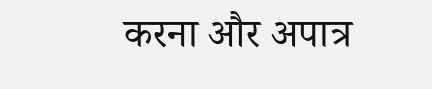करना और अपात्र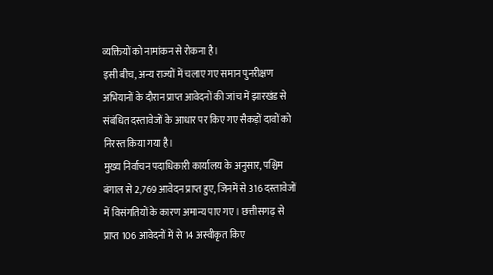व्यक्तियों को नामांकन से रोकना है।
इसी बीच, अन्य राज्यों में चलाए गए समान पुनरीक्षण अभियानों के दौरान प्राप्त आवेदनों की जांच में झारखंड से संबंधित दस्तावेजों के आधार पर किए गए सैकड़ों दावों को निरस्त किया गया है।
मुख्य निर्वाचन पदाधिकारी कार्यालय के अनुसार, पश्चिम बंगाल से 2,769 आवेदन प्राप्त हुए, जिनमें से 316 दस्तावेजों में विसंगतियों के कारण अमान्य पाए गए। छत्तीसगढ़ से प्राप्त 106 आवेदनों में से 14 अस्वीकृत किए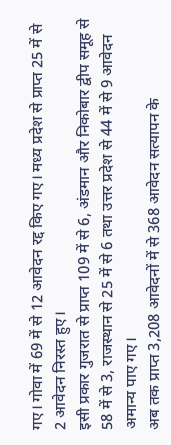गए। गोवा में 69 में से 12 आवेदन रद्द किए गए। मध्य प्रदेश से प्राप्त 25 में से 2 आवेदन निरस्त हुए।
इसी प्रकार गुजरात से प्राप्त 109 में से 6, अंडमान और निकोबार द्वीप समूह से 58 में से 3, राजस्थान से 25 में से 6 तथा उत्तर प्रदेश से 44 में से 9 आवेदन अमान्य पाए गए।
अब तक प्राप्त 3,208 आवेदनों में से 368 आवेदन सत्यापन के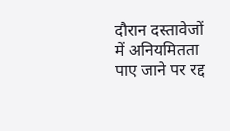दौरान दस्तावेजों में अनियमितता पाए जाने पर रद्द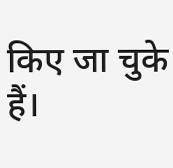किए जा चुके हैं।